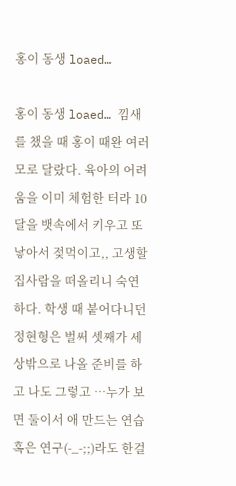홍이 동생 loaed…

홍이 동생 loaed… 낌새를 챘을 때 홍이 때완 여러모로 달랐다. 육아의 어려움을 이미 체험한 터라 10달을 뱃속에서 키우고 또 낳아서 젖먹이고,, 고생할 집사람을 떠올리니 숙연하다. 학생 때 붙어다니던 정현형은 벌써 셋째가 세상밖으로 나올 준비를 하고 나도 그렇고 …누가 보면 둘이서 애 만드는 연습 혹은 연구(-_-;;)라도 한걸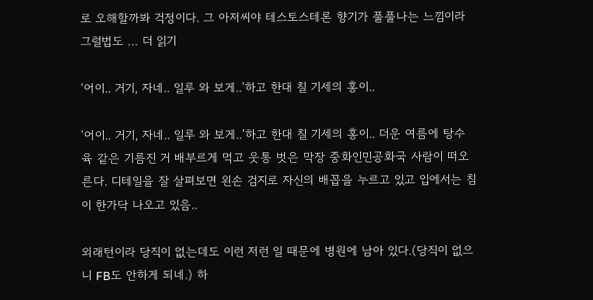로 오해할까봐 걱정이다. 그 아저씨야 테스토스테론 향기가 풀풀나는 느낌이라 그럴법도 … 더 읽기

‘어이.. 거기, 자네.. 일루 와 보게..’하고 한대 칠 기세의 홍이..

‘어이.. 거기, 자네.. 일루 와 보게..’하고 한대 칠 기세의 홍이.. 더운 여름에 탕수육 같은 기름진 거 배부르게 먹고 웃통 벗은 막장 중화인민공화국 사람이 떠오른다. 디테일을 잘 살펴보면 왼손 검지로 자신의 배꼽을 누르고 있고 입에서는 침이 한가닥 나오고 있음..

외래턴이라 당직이 없는데도 이런 저런 일 때문에 병원에 남아 있다.(당직이 없으니 FB도 안하게 되네.) 하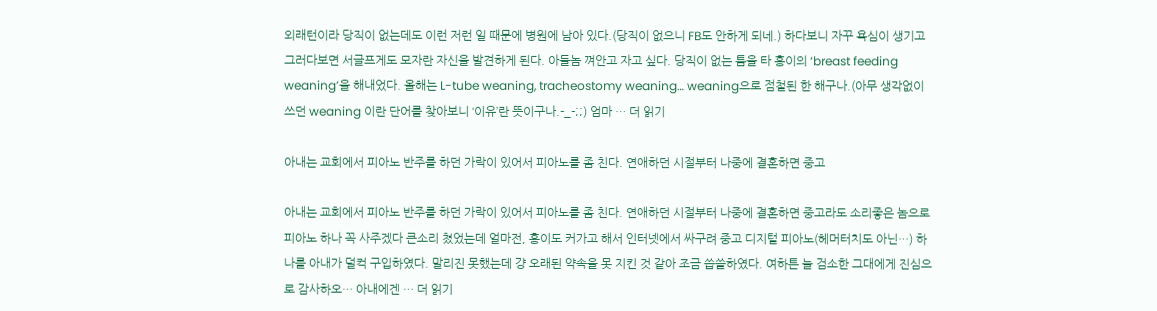외래턴이라 당직이 없는데도 이런 저런 일 때문에 병원에 남아 있다.(당직이 없으니 FB도 안하게 되네.) 하다보니 자꾸 욕심이 생기고 그러다보면 서글프게도 모자란 자신을 발견하게 된다. 아들놈 껴안고 자고 싶다. 당직이 없는 틈을 타 홍이의 ‘breast feeding weaning’을 해내었다. 올해는 L-tube weaning, tracheostomy weaning… weaning으로 점철된 한 해구나.(아무 생각없이 쓰던 weaning 이란 단어를 찾아보니 ‘이유’란 뜻이구나.-_-;;) 엄마 … 더 읽기

아내는 교회에서 피아노 반주를 하던 가락이 있어서 피아노를 좀 친다. 연애하던 시절부터 나중에 결혼하면 중고

아내는 교회에서 피아노 반주를 하던 가락이 있어서 피아노를 좀 친다. 연애하던 시절부터 나중에 결혼하면 중고라도 소리좋은 놈으로 피아노 하나 꼭 사주겠다 큰소리 쳤었는데 얼마전, 홍이도 커가고 해서 인터넷에서 싸구려 중고 디지털 피아노(헤머터치도 아닌…) 하나를 아내가 덜컥 구입하였다. 말리진 못했는데 걍 오래된 약속을 못 지킨 것 같아 조금 씁쓸하였다. 여하튼 늘 검소한 그대에게 진심으로 감사하오… 아내에겐 … 더 읽기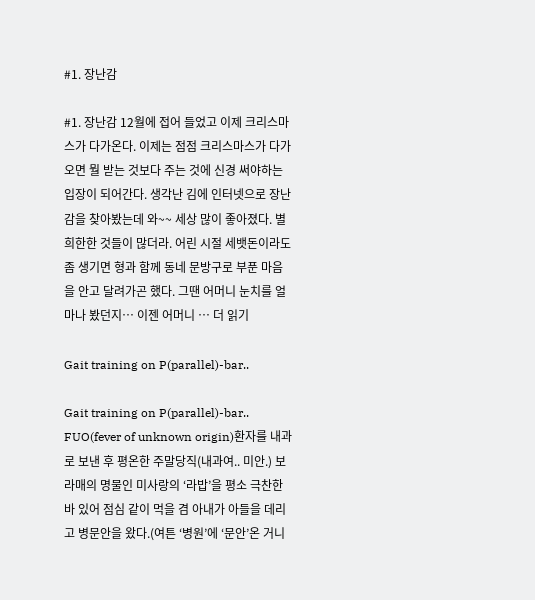#1. 장난감

#1. 장난감 12월에 접어 들었고 이제 크리스마스가 다가온다. 이제는 점점 크리스마스가 다가오면 뭘 받는 것보다 주는 것에 신경 써야하는 입장이 되어간다. 생각난 김에 인터넷으로 장난감을 찾아봤는데 와~~ 세상 많이 좋아졌다. 별 희한한 것들이 많더라. 어린 시절 세뱃돈이라도 좀 생기면 형과 함께 동네 문방구로 부푼 마음을 안고 달려가곤 했다. 그땐 어머니 눈치를 얼마나 봤던지… 이젠 어머니 … 더 읽기

Gait training on P(parallel)-bar..

Gait training on P(parallel)-bar.. FUO(fever of unknown origin)환자를 내과로 보낸 후 평온한 주말당직(내과여.. 미안.) 보라매의 명물인 미사랑의 ‘라밥’을 평소 극찬한 바 있어 점심 같이 먹을 겸 아내가 아들을 데리고 병문안을 왔다.(여튼 ‘병원’에 ‘문안’온 거니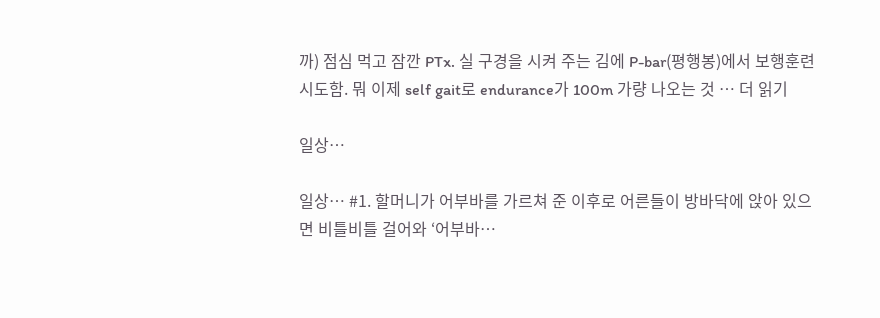까) 점심 먹고 잠깐 PTx. 실 구경을 시켜 주는 김에 P-bar(평행봉)에서 보행훈련 시도함. 뭐 이제 self gait로 endurance가 100m 가량 나오는 것 … 더 읽기

일상…

일상… #1. 할머니가 어부바를 가르쳐 준 이후로 어른들이 방바닥에 앉아 있으면 비틀비틀 걸어와 ‘어부바…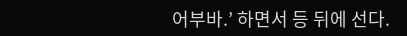어부바.’ 하면서 등 뒤에 선다.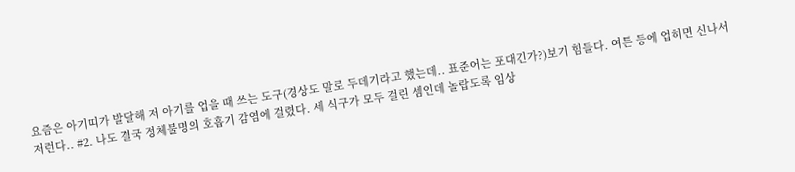요즘은 아기띠가 발달해 저 아기를 업을 때 쓰는 도구(경상도 말로 두데기라고 했는데.. 표준어는 포대긴가?)보기 힘들다. 여튼 등에 업히면 신나서 저런다.. #2. 나도 결국 정체불명의 호흡기 감염에 걸렸다. 세 식구가 모두 걸린 셈인데 놀랍도록 임상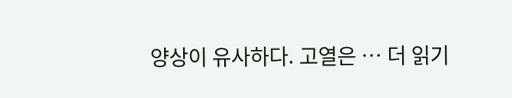양상이 유사하다. 고열은 … 더 읽기